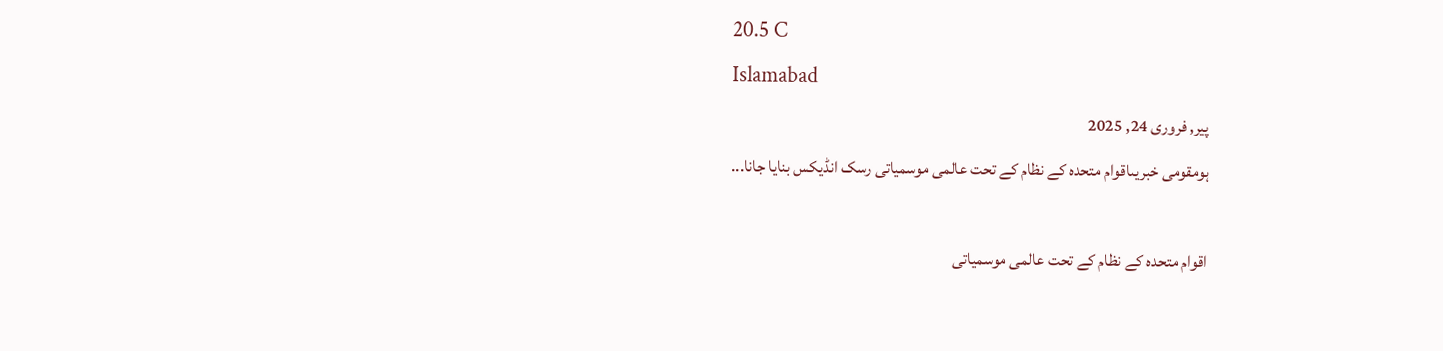20.5 C
Islamabad
پیر, فروری 24, 2025
ہومقومی خبریںاقوام متحدہ کے نظام کے تحت عالمی موسمیاتی رسک انڈیکس بنایا جانا...

اقوام متحدہ کے نظام کے تحت عالمی موسمیاتی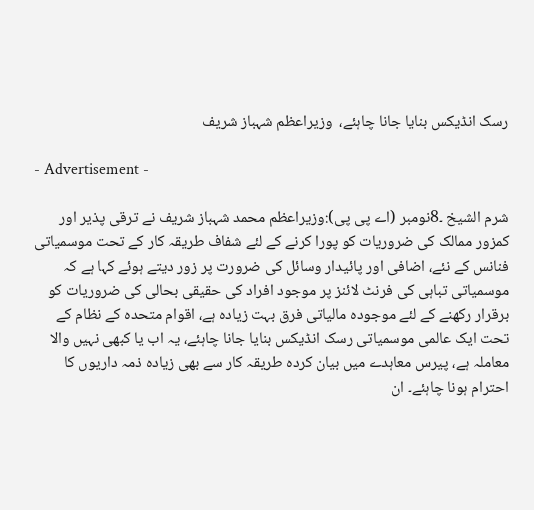رسک انڈیکس بنایا جانا چاہئے،  وزیراعظم شہباز شریف

- Advertisement -

شرم الشیخ ۔8نومبر (اے پی پی):وزیراعظم محمد شہباز شریف نے ترقی پذیر اور کمزور ممالک کی ضروریات کو پورا کرنے کے لئے شفاف طریقہ کار کے تحت موسمیاتی فنانس کے نئے، اضافی اور پائیدار وسائل کی ضرورت پر زور دیتے ہوئے کہا ہے کہ موسمیاتی تباہی کی فرنٹ لائنز پر موجود افراد کی حقیقی بحالی کی ضروریات کو برقرار رکھنے کے لئے موجودہ مالیاتی فرق بہت زیادہ ہے، اقوام متحدہ کے نظام کے تحت ایک عالمی موسمیاتی رسک انڈیکس بنایا جانا چاہئے، یہ اب یا کبھی نہیں والا معاملہ ہے، پیرس معاہدے میں بیان کردہ طریقہ کار سے بھی زیادہ ذمہ داریوں کا احترام ہونا چاہئے۔ ان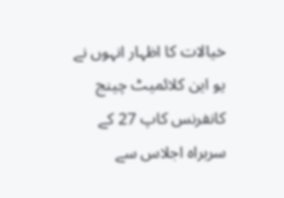خیالات کا اظہار انہوں نے یو این کلائمیٹ چینج کانفرنس کاپ 27 کے سربراہ اجلاس سے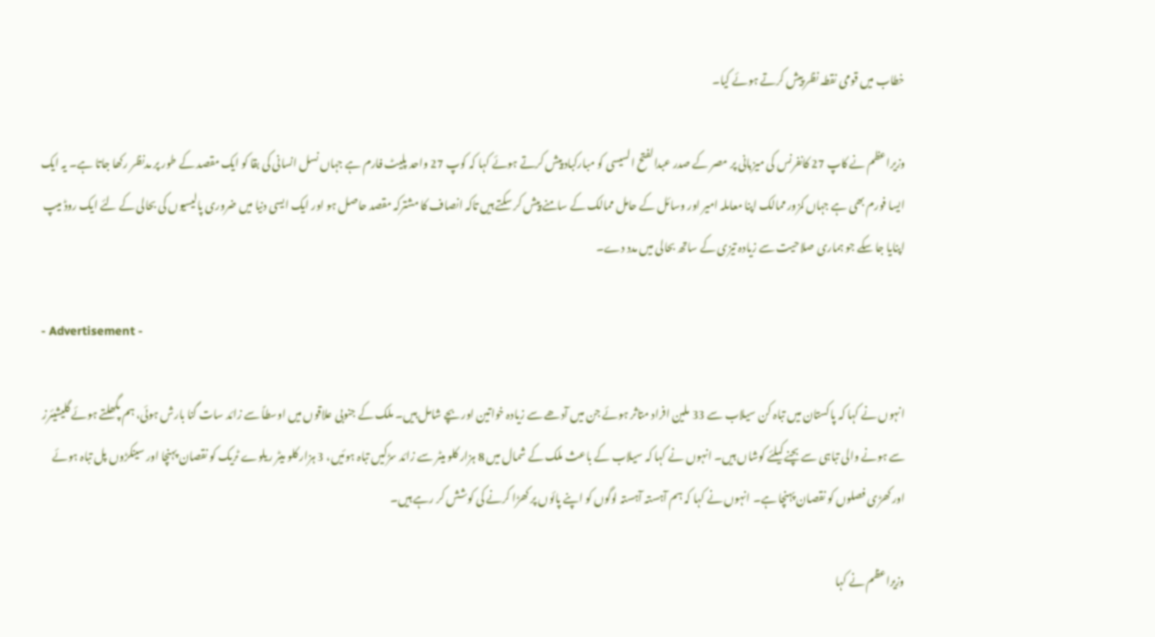خطاب میں قومی نقطہ نظر پیش کرتے ہوئے کیا۔

وزیراعظم نے کاپ 27 کانفرنس کی میزبانی پر مصر کے صدر عبدالفتح السیسی کو مبارکباد پیش کرتے ہوئے کہا کہ کوپ 27 واحد پلیٹ فارم ہے جہاں نسل انسانی کی بقا کو ایک مقصد کے طور پر مدنظر رکھا جاتا ہے۔ یہ ایک ایسا فورم بھی ہے جہاں کمزور ممالک اپنا معاملہ امیر اور وسائل کے حامل ممالک کے سامنے پیش کر سکتے ہیں تاکہ انصاف کا مشترکہ مقصد حاصل ہو اور ایک ایسی دنیا میں ضروری پالیسیوں کی بحالی کے لئے ایک روڈ میپ اپنایا جا سکے جو ہماری صلاحیت سے زیادہ تیزی کے ساتھ بحالی میں مدد دے۔

- Advertisement -

انہوں نے کہا کہ پاکستان میں تباہ کن سیلاب سے 33 ملین افراد متاثر ہوئے جن میں آدھے سے زیادہ خواتین اور بچے شامل ہیں۔ ملک کے جنوبی علاقوں میں اوسطاً سے زائد سات گنا بارش ہوئی، ہم پگھلتے ہوئے گلیشیئرز سے ہونے والی تباہی سے بچنے کیلئے کوشاں ہیں۔ انہوں نے کہا کہ سیلاب کے باعث ملک کے شمال میں 8 ہزار کلو میٹر سے زائد سڑکیں تباہ ہوئیں، 3 ہزار کلو میٹر ریلوے ٹریک کو نقصان پہنچا اور سینکڑوں پل تباہ ہوئے اور کھڑی فصلوں کو نقصان پہنچا ہے۔ انہوں نے کہا کہ ہم آہستہ آہستہ لوگوں کو اپنے پائوں پر کھڑا کرنے کی کوشش کر رہے ہیں۔

وزیراعظم نے کہا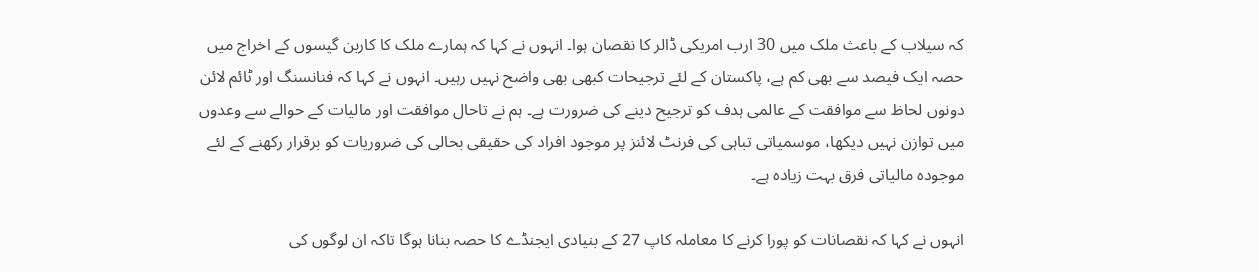کہ سیلاب کے باعث ملک میں 30 ارب امریکی ڈالر کا نقصان ہوا۔ انہوں نے کہا کہ ہمارے ملک کا کاربن گیسوں کے اخراج میں حصہ ایک فیصد سے بھی کم ہے، پاکستان کے لئے ترجیحات کبھی بھی واضح نہیں رہیں۔ انہوں نے کہا کہ فنانسنگ اور ٹائم لائن دونوں لحاظ سے موافقت کے عالمی ہدف کو ترجیح دینے کی ضرورت ہے۔ ہم نے تاحال موافقت اور مالیات کے حوالے سے وعدوں میں توازن نہیں دیکھا، موسمیاتی تباہی کی فرنٹ لائنز پر موجود افراد کی حقیقی بحالی کی ضروریات کو برقرار رکھنے کے لئے موجودہ مالیاتی فرق بہت زیادہ ہے۔

انہوں نے کہا کہ نقصانات کو پورا کرنے کا معاملہ کاپ 27 کے بنیادی ایجنڈے کا حصہ بنانا ہوگا تاکہ ان لوگوں کی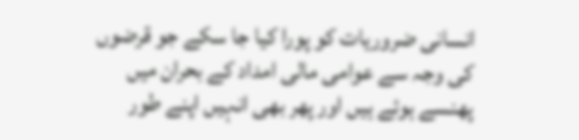انسانی ضروریات کو پورا کیا جا سکے جو قرضوں کی وجہ سے عوامی مالی امداد کے بحران میں پھنسے ہوئے ہیں اور پھر بھی انہیں اپنے طور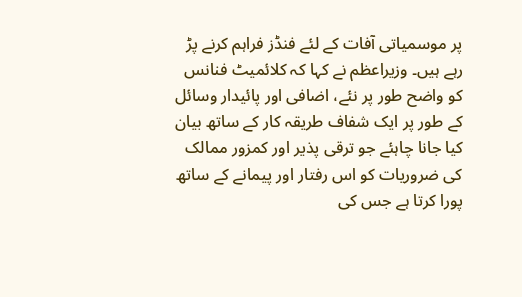پر موسمیاتی آفات کے لئے فنڈز فراہم کرنے پڑ رہے ہیں۔ وزیراعظم نے کہا کہ کلائمیٹ فنانس کو واضح طور پر نئے، اضافی اور پائیدار وسائل کے طور پر ایک شفاف طریقہ کار کے ساتھ بیان کیا جانا چاہئے جو ترقی پذیر اور کمزور ممالک کی ضروریات کو اس رفتار اور پیمانے کے ساتھ پورا کرتا ہے جس کی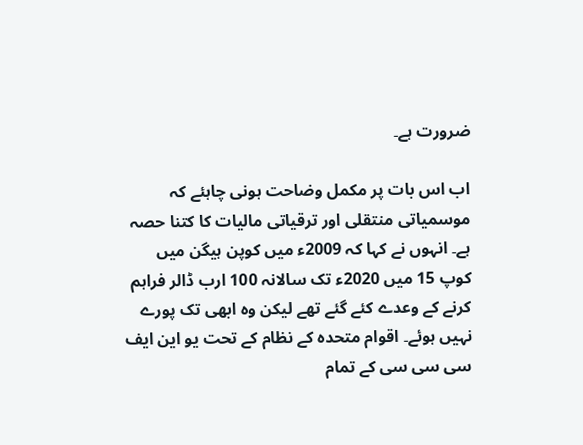ضرورت ہے۔

اب اس بات پر مکمل وضاحت ہونی چاہئے کہ موسمیاتی منتقلی اور ترقیاتی مالیات کا کتنا حصہ ہے۔ انہوں نے کہا کہ 2009ء میں کوپن ہیگن میں کوپ 15 میں 2020ء تک سالانہ 100 ارب ڈالر فراہم کرنے کے وعدے کئے گئے تھے لیکن وہ ابھی تک پورے نہیں ہوئے۔ اقوام متحدہ کے نظام کے تحت یو این ایف سی سی سی کے تمام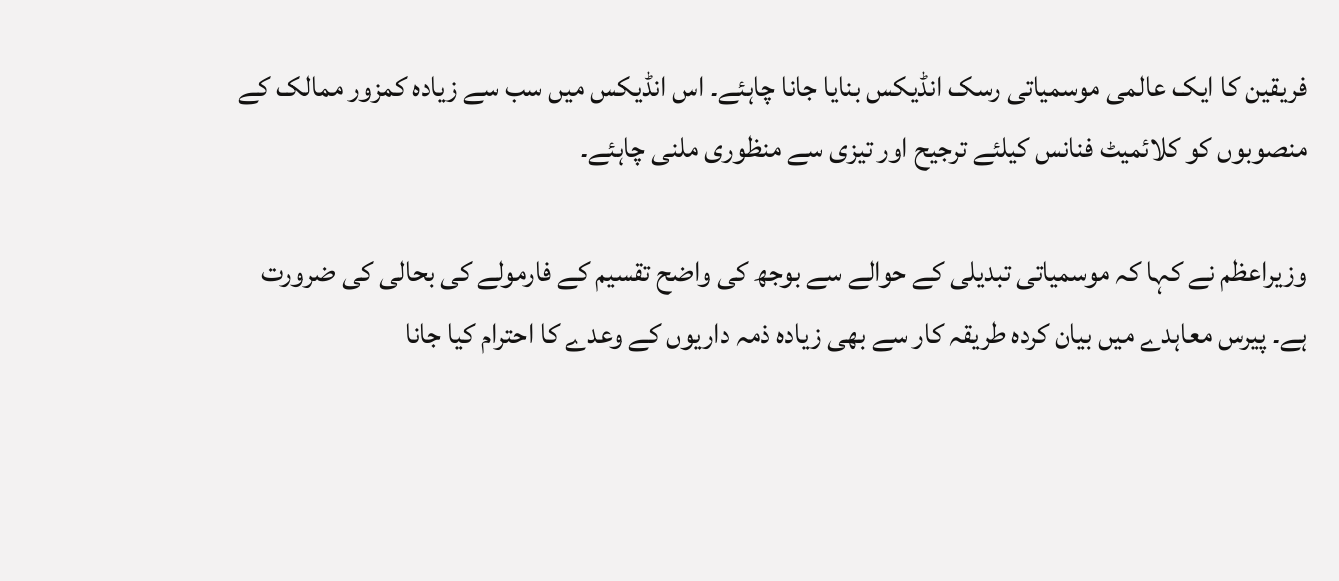فریقین کا ایک عالمی موسمیاتی رسک انڈیکس بنایا جانا چاہئے۔ اس انڈیکس میں سب سے زیادہ کمزور ممالک کے منصوبوں کو کلائمیٹ فنانس کیلئے ترجیح اور تیزی سے منظوری ملنی چاہئے۔

وزیراعظم نے کہا کہ موسمیاتی تبدیلی کے حوالے سے بوجھ کی واضح تقسیم کے فارمولے کی بحالی کی ضرورت ہے۔ پیرس معاہدے میں بیان کردہ طریقہ کار سے بھی زیادہ ذمہ داریوں کے وعدے کا احترام کیا جانا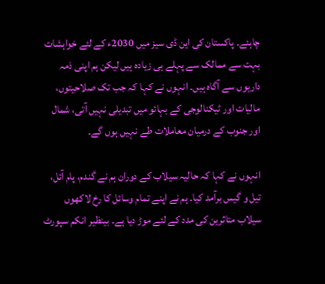چاہئے۔ پاکستان کی این ڈی سیز میں 2030ء کے لئے خواہشات بہت سے ممالک سے پہلے ہی زیادہ ہیں لیکن ہم اپنی ذمہ داریوں سے آگاہ ہیں۔ انہوں نے کہا کہ جب تک صلاحیتوں، مالیات اور ٹیکنالوجی کے بہائو میں تبدیلی نہیں آتی، شمال اور جنوب کے درمیان معاملات طے نہیں ہوں گے۔

انہوں نے کہا کہ حالیہ سیلاب کے دوران ہم نے گندم، پام آئل، تیل و گیس برآمد کیا۔ ہم نے اپنے تمام وسائل کا رخ لاکھوں سیلاب متاثرین کی مدد کے لئے موڑ دیا ہے۔ بینظیر انکم سپورٹ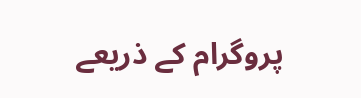پروگرام کے ذریعے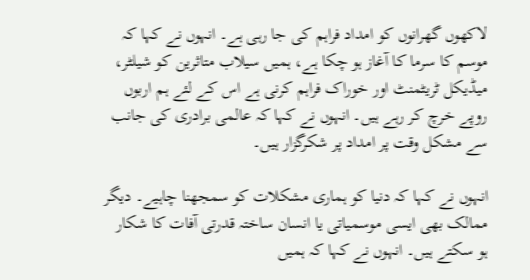لاکھوں گھرانوں کو امداد فراہم کی جا رہی ہے۔ انہوں نے کہا کہ موسم کا سرما کا آغاز ہو چکا ہے، ہمیں سیلاب متاثرین کو شیلٹر، میڈیکل ٹریٹمنٹ اور خوراک فراہم کرنی ہے اس کے لئے ہم اربوں روپے خرچ کر رہے ہیں۔ انہوں نے کہا کہ عالمی برادری کی جانب سے مشکل وقت پر امداد پر شکرگزار ہیں۔

انہوں نے کہا کہ دنیا کو ہماری مشکلات کو سمجھنا چاہیے۔ دیگر ممالک بھی ایسی موسمیاتی یا انسان ساختہ قدرتی آفات کا شکار ہو سکتے ہیں۔ انہوں نے کہا کہ ہمیں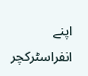اپنے انفراسٹرکچر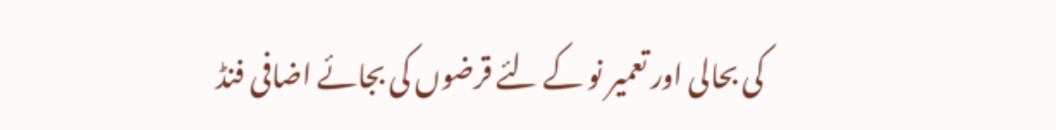کی بحالی اور تعمیر نو کے لئے قرضوں کی بجائے اضافی فنڈ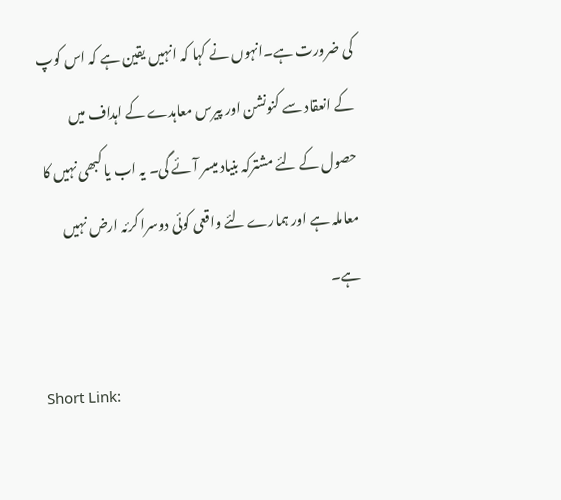کی ضرورت ہے۔انہوں نے کہا کہ انہیں یقین ہے کہ اس کوپ کے انعقاد سے کنونشن اور پیرس معاہدے کے اہداف میں حصول کے لئے مشترکہ بنیاد میسر آئے گی۔ یہ اب یا کبھی نہیں کا معاملہ ہے اور ہمارے لئے واقعی کوئی دوسرا کرئہ ارض نہیں ہے۔

Short Link: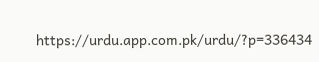https://urdu.app.com.pk/urdu/?p=336434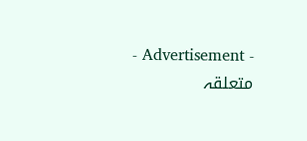- Advertisement -
متعلقہ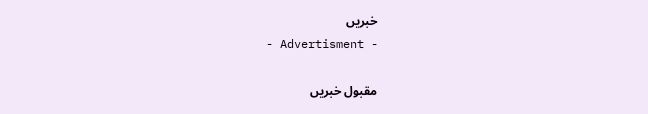خبریں
- Advertisment -

مقبول خبریں